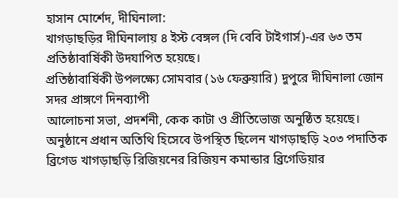হাসান মোর্শেদ, দীঘিনালা:
খাগড়াছড়ির দীঘিনালায় ৪ ইস্ট বেঙ্গল (দি বেবি টাইগার্স)-এর ৬৩ তম প্রতিষ্ঠাবার্ষিকী উদযাপিত হয়েছে।
প্রতিষ্ঠাবার্ষিকী উপলক্ষ্যে সোমবার (১৬ ফেব্রুয়ারি) দুপুরে দীঘিনালা জোন সদর প্রাঙ্গণে দিনব্যাপী
আলোচনা সভা, প্রদর্শনী, কেক কাটা ও প্রীতিভোজ অনুষ্ঠিত হয়েছে।
অনুষ্ঠানে প্রধান অতিথি হিসেবে উপস্থিত ছিলেন খাগড়াছড়ি ২০৩ পদাতিক ব্রিগেড খাগড়াছড়ি রিজিয়নের রিজিয়ন কমান্ডার ব্রিগেডিয়ার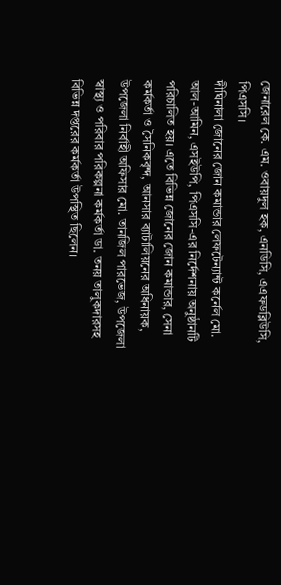জেনারেল কে. এম. ওবায়দুল হক, এনডিসি, এএফডব্লিউসি, পিএসসি।
দীঘিনালা জোনের জোন কমান্ডার লেফটেন্যান্ট কর্নেল মো. আল-আমিন, এসইউপি, পিএসসি-এর নির্দেশনায় অনুষ্ঠানটি পরিচালিত হয়। এতে বিভিন্ন জোনের জোন কমান্ডার, সেনা কর্মকর্তা ও সৈনিকবৃন্দ, আনসার ব্যাটালিয়নের অধিনায়ক, উপজেলা নির্বাহী অফিসার মো. তানজিল পারভেজ, উপজেলা স্বাস্থ্য ও পরিবার পরিকল্পনা কর্মকর্তা ডা. তনয় তালুকদারসহ বিভিন্ন দপ্তরের কর্মকর্তা উপস্থিত ছিলেন।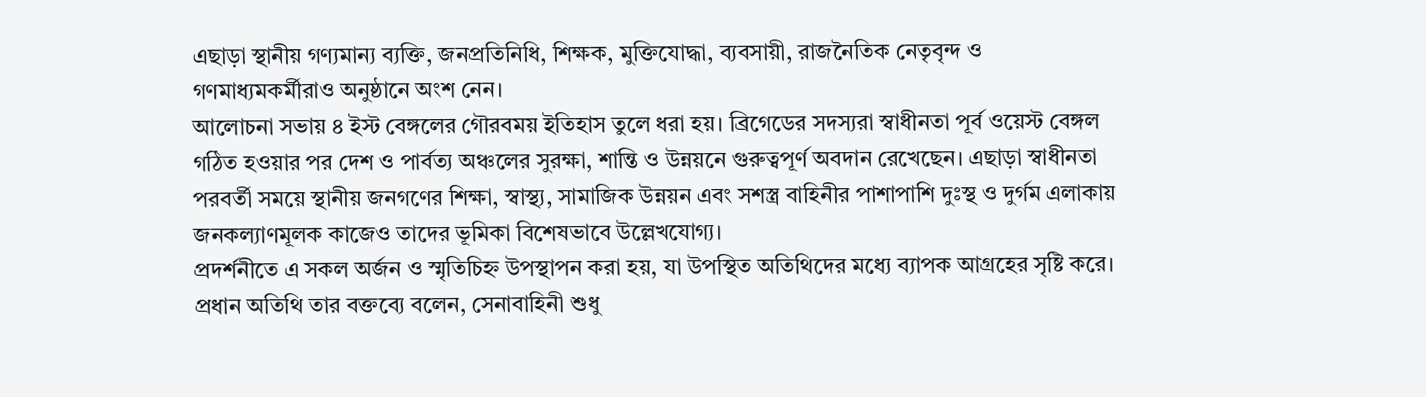এছাড়া স্থানীয় গণ্যমান্য ব্যক্তি, জনপ্রতিনিধি, শিক্ষক, মুক্তিযোদ্ধা, ব্যবসায়ী, রাজনৈতিক নেতৃবৃন্দ ও গণমাধ্যমকর্মীরাও অনুষ্ঠানে অংশ নেন।
আলোচনা সভায় ৪ ইস্ট বেঙ্গলের গৌরবময় ইতিহাস তুলে ধরা হয়। ব্রিগেডের সদস্যরা স্বাধীনতা পূর্ব ওয়েস্ট বেঙ্গল গঠিত হওয়ার পর দেশ ও পার্বত্য অঞ্চলের সুরক্ষা, শান্তি ও উন্নয়নে গুরুত্বপূর্ণ অবদান রেখেছেন। এছাড়া স্বাধীনতা পরবর্তী সময়ে স্থানীয় জনগণের শিক্ষা, স্বাস্থ্য, সামাজিক উন্নয়ন এবং সশস্ত্র বাহিনীর পাশাপাশি দুঃস্থ ও দুর্গম এলাকায় জনকল্যাণমূলক কাজেও তাদের ভূমিকা বিশেষভাবে উল্লেখযোগ্য।
প্রদর্শনীতে এ সকল অর্জন ও স্মৃতিচিহ্ন উপস্থাপন করা হয়, যা উপস্থিত অতিথিদের মধ্যে ব্যাপক আগ্রহের সৃষ্টি করে।
প্রধান অতিথি তার বক্তব্যে বলেন, সেনাবাহিনী শুধু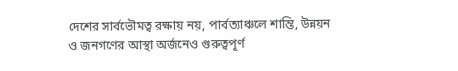দেশের সার্বভৌমত্ব রক্ষায় নয়, পার্বত্যাঞ্চলে শান্তি, উন্নয়ন ও জনগণের আস্থা অর্জনেও গুরুত্বপূর্ণ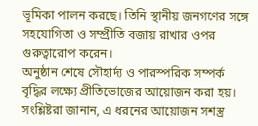ভূমিকা পালন করছে। তিনি স্থানীয় জনগণের সঙ্গে সহযোগিতা ও সম্প্রীতি বজায় রাখার ওপর গুরুত্বারোপ করেন।
অনুষ্ঠান শেষে সৌহার্দ্য ও পারস্পরিক সম্পর্ক বৃদ্ধির লক্ষ্যে প্রীতিভোজের আয়োজন করা হয়। সংশ্লিষ্টরা জানান, এ ধরনের আয়োজন সশস্ত্র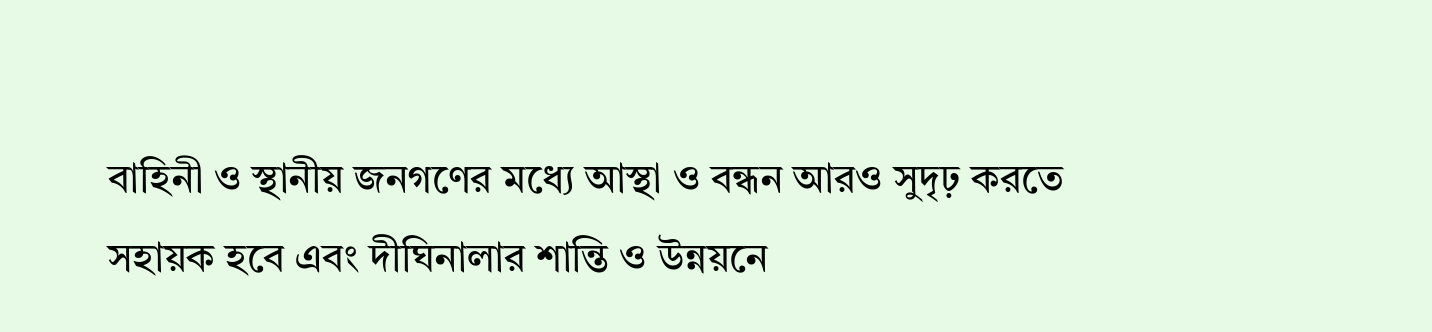বাহিনী ও স্থানীয় জনগণের মধ্যে আস্থা ও বন্ধন আরও সুদৃঢ় করতে সহায়ক হবে এবং দীঘিনালার শান্তি ও উন্নয়নে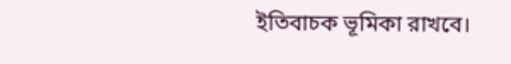ইতিবাচক ভূমিকা রাখবে।